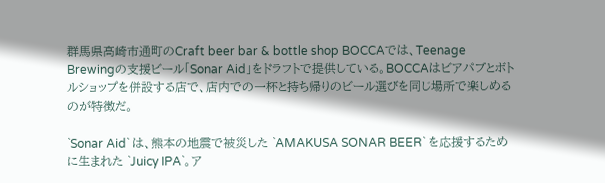群馬県高崎市通町のCraft beer bar & bottle shop BOCCAでは、Teenage Brewingの支援ビール「Sonar Aid」をドラフトで提供している。BOCCAはビアパブとボトルショップを併設する店で、店内での一杯と持ち帰りのビール選びを同じ場所で楽しめるのが特徴だ。

`Sonar Aid` は、熊本の地震で被災した `AMAKUSA SONAR BEER` を応援するために生まれた `Juicy IPA`。ア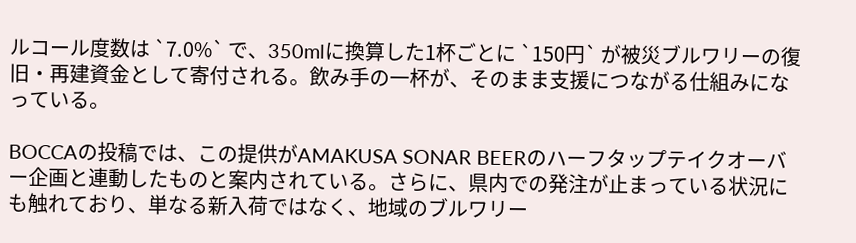ルコール度数は `7.0%` で、350mlに換算した1杯ごとに `150円` が被災ブルワリーの復旧・再建資金として寄付される。飲み手の一杯が、そのまま支援につながる仕組みになっている。

BOCCAの投稿では、この提供がAMAKUSA SONAR BEERのハーフタップテイクオーバー企画と連動したものと案内されている。さらに、県内での発注が止まっている状況にも触れており、単なる新入荷ではなく、地域のブルワリー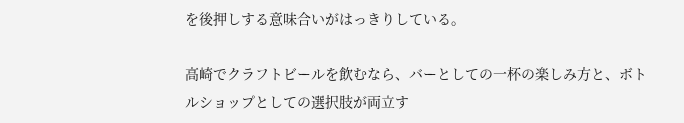を後押しする意味合いがはっきりしている。

高崎でクラフトビールを飲むなら、バーとしての一杯の楽しみ方と、ボトルショップとしての選択肢が両立す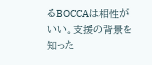るBOCCAは相性がいい。支援の背景を知った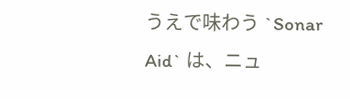うえで味わう `Sonar Aid` は、ニュ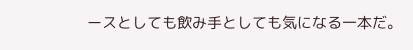ースとしても飲み手としても気になる一本だ。